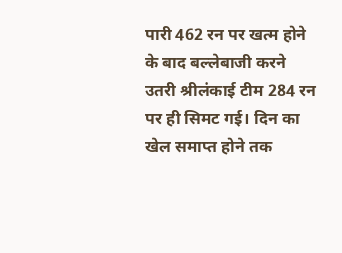पारी 462 रन पर खत्म होने के बाद बल्लेबाजी करने उतरी श्रीलंकाई टीम 284 रन पर ही सिमट गई। दिन का खेल समाप्त होने तक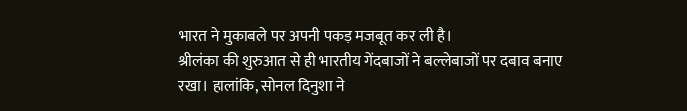भारत ने मुकाबले पर अपनी पकड़ मजबूत कर ली है।
श्रीलंका की शुरुआत से ही भारतीय गेंदबाजों ने बल्लेबाजों पर दबाव बनाए रखा। हालांकि, सोनल दिनुशा ने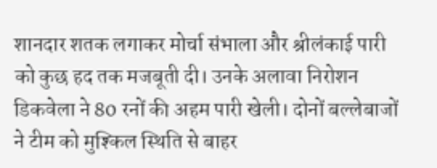शानदार शतक लगाकर मोर्चा संभाला और श्रीलंकाई पारी को कुछ हद तक मजबूती दी। उनके अलावा निरोशन डिकवेला ने 80 रनों की अहम पारी खेली। दोनों बल्लेबाजों ने टीम को मुश्किल स्थिति से बाहर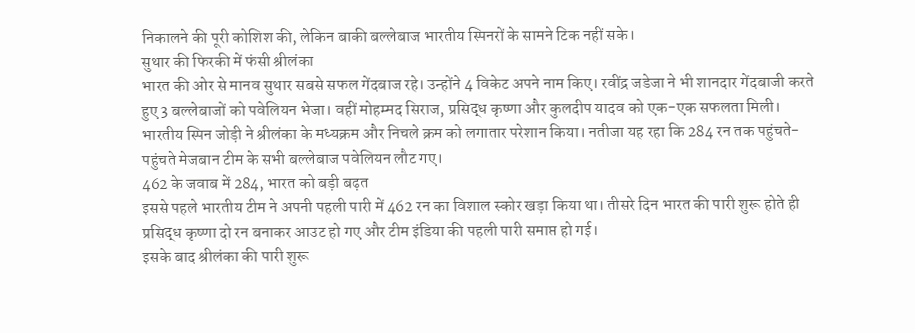निकालने की पूरी कोशिश की, लेकिन बाकी बल्लेबाज भारतीय स्पिनरों के सामने टिक नहीं सके।
सुथार की फिरकी में फंसी श्रीलंका
भारत की ओर से मानव सुथार सबसे सफल गेंदबाज रहे। उन्होंने 4 विकेट अपने नाम किए। रवींद्र जडेजा ने भी शानदार गेंदबाजी करते हुए 3 बल्लेबाजों को पवेलियन भेजा। वहीं मोहम्मद सिराज, प्रसिद्ध कृष्णा और कुलदीप यादव को एक-एक सफलता मिली।
भारतीय स्पिन जोड़ी ने श्रीलंका के मध्यक्रम और निचले क्रम को लगातार परेशान किया। नतीजा यह रहा कि 284 रन तक पहुंचते-पहुंचते मेजबान टीम के सभी बल्लेबाज पवेलियन लौट गए।
462 के जवाब में 284, भारत को बड़ी बढ़त
इससे पहले भारतीय टीम ने अपनी पहली पारी में 462 रन का विशाल स्कोर खड़ा किया था। तीसरे दिन भारत की पारी शुरू होते ही प्रसिद्ध कृष्णा दो रन बनाकर आउट हो गए और टीम इंडिया की पहली पारी समाप्त हो गई।
इसके बाद श्रीलंका की पारी शुरू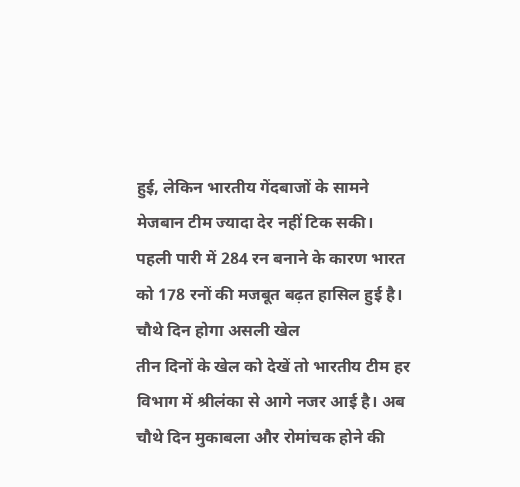हुई, लेकिन भारतीय गेंदबाजों के सामने मेजबान टीम ज्यादा देर नहीं टिक सकी। पहली पारी में 284 रन बनाने के कारण भारत को 178 रनों की मजबूत बढ़त हासिल हुई है।
चौथे दिन होगा असली खेल
तीन दिनों के खेल को देखें तो भारतीय टीम हर विभाग में श्रीलंका से आगे नजर आई है। अब चौथे दिन मुकाबला और रोमांचक होने की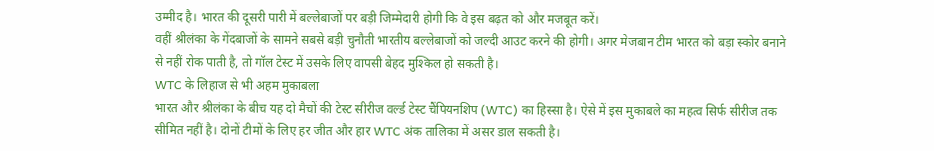उम्मीद है। भारत की दूसरी पारी में बल्लेबाजों पर बड़ी जिम्मेदारी होगी कि वे इस बढ़त को और मजबूत करें।
वहीं श्रीलंका के गेंदबाजों के सामने सबसे बड़ी चुनौती भारतीय बल्लेबाजों को जल्दी आउट करने की होगी। अगर मेजबान टीम भारत को बड़ा स्कोर बनाने से नहीं रोक पाती है, तो गॉल टेस्ट में उसके लिए वापसी बेहद मुश्किल हो सकती है।
WTC के लिहाज से भी अहम मुकाबला
भारत और श्रीलंका के बीच यह दो मैचों की टेस्ट सीरीज वर्ल्ड टेस्ट चैंपियनशिप (WTC) का हिस्सा है। ऐसे में इस मुकाबले का महत्व सिर्फ सीरीज तक सीमित नहीं है। दोनों टीमों के लिए हर जीत और हार WTC अंक तालिका में असर डाल सकती है।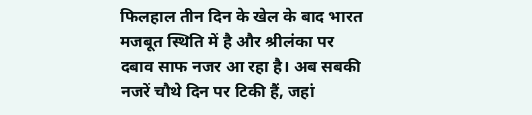फिलहाल तीन दिन के खेल के बाद भारत मजबूत स्थिति में है और श्रीलंका पर दबाव साफ नजर आ रहा है। अब सबकी नजरें चौथे दिन पर टिकी हैं, जहां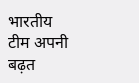भारतीय टीम अपनी बढ़त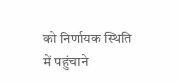को निर्णायक स्थिति में पहुंचाने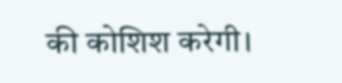की कोशिश करेगी।